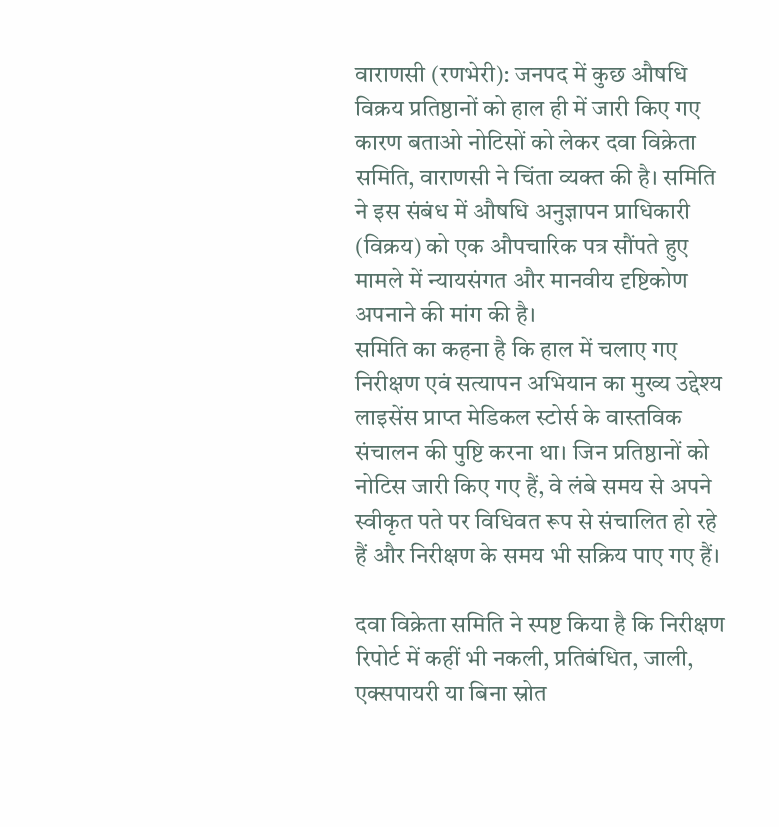वाराणसी (रणभेरी): जनपद में कुछ औषधि विक्रय प्रतिष्ठानों को हाल ही में जारी किए गए कारण बताओ नोटिसों को लेकर दवा विक्रेता समिति, वाराणसी ने चिंता व्यक्त की है। समिति ने इस संबंध में औषधि अनुज्ञापन प्राधिकारी (विक्रय) को एक औपचारिक पत्र सौंपते हुए मामले में न्यायसंगत और मानवीय दृष्टिकोण अपनाने की मांग की है।
समिति का कहना है कि हाल में चलाए गए निरीक्षण एवं सत्यापन अभियान का मुख्य उद्देश्य लाइसेंस प्राप्त मेडिकल स्टोर्स के वास्तविक संचालन की पुष्टि करना था। जिन प्रतिष्ठानों को नोटिस जारी किए गए हैं, वे लंबे समय से अपने स्वीकृत पते पर विधिवत रूप से संचालित हो रहे हैं और निरीक्षण के समय भी सक्रिय पाए गए हैं।

दवा विक्रेता समिति ने स्पष्ट किया है कि निरीक्षण रिपोर्ट में कहीं भी नकली, प्रतिबंधित, जाली, एक्सपायरी या बिना स्रोत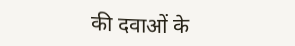की दवाओं के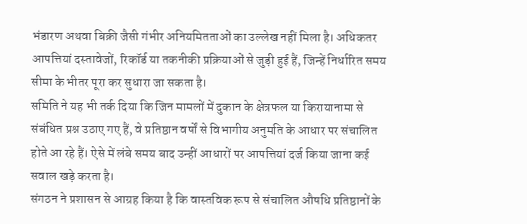भंडारण अथवा बिक्री जैसी गंभीर अनियमितताओं का उल्लेख नहीं मिला है। अधिकतर आपत्तियां दस्तावेजों, रिकॉर्ड या तकनीकी प्रक्रियाओं से जुड़ी हुई हैं, जिन्हें निर्धारित समय सीमा के भीतर पूरा कर सुधारा जा सकता है।
समिति ने यह भी तर्क दिया कि जिन मामलों में दुकान के क्षेत्रफल या किरायानामा से संबंधित प्रश्न उठाए गए हैं, वे प्रतिष्ठान वर्षों से विभागीय अनुमति के आधार पर संचालित होते आ रहे हैं। ऐसे में लंबे समय बाद उन्हीं आधारों पर आपत्तियां दर्ज किया जाना कई सवाल खड़े करता है।
संगठन ने प्रशासन से आग्रह किया है कि वास्तविक रूप से संचालित औषधि प्रतिष्ठानों के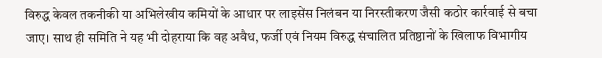विरुद्ध केवल तकनीकी या अभिलेखीय कमियों के आधार पर लाइसेंस निलंबन या निरस्तीकरण जैसी कठोर कार्रवाई से बचा जाए। साथ ही समिति ने यह भी दोहराया कि वह अवैध, फर्जी एवं नियम विरुद्ध संचालित प्रतिष्ठानों के खिलाफ विभागीय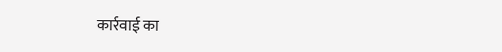कार्रवाई का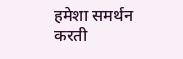हमेशा समर्थन करती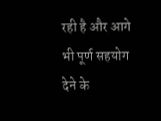रही है और आगे भी पूर्ण सहयोग देने के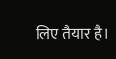लिए तैयार है।